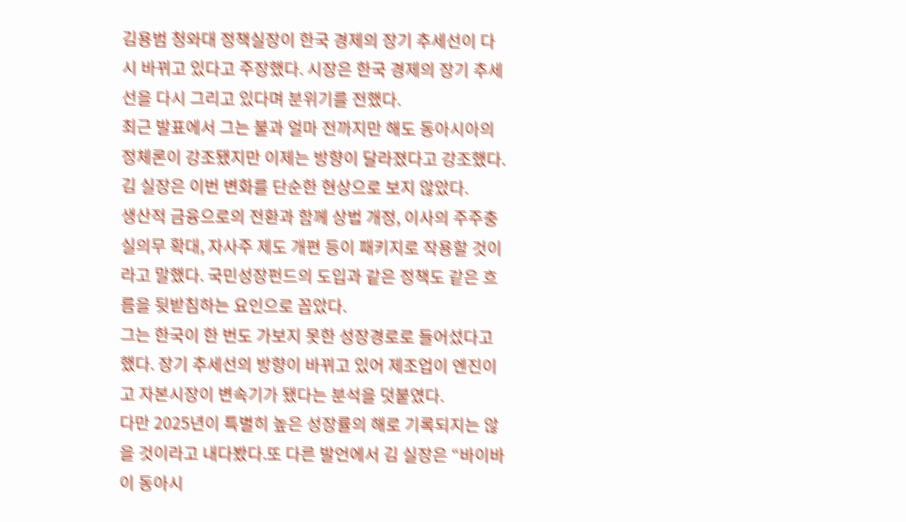김용범 청와대 정책실장이 한국 경제의 장기 추세선이 다시 바뀌고 있다고 주장했다. 시장은 한국 경제의 장기 추세선을 다시 그리고 있다며 분위기를 전했다.
최근 발표에서 그는 불과 얼마 전까지만 해도 동아시아의 정체론이 강조됐지만 이제는 방향이 달라졌다고 강조했다.김 실장은 이번 변화를 단순한 현상으로 보지 않았다.
생산적 금융으로의 전환과 함께 상법 개정, 이사의 주주충실의무 확대, 자사주 제도 개편 등이 패키지로 작용할 것이라고 말했다. 국민성장펀드의 도입과 같은 정책도 같은 흐름을 뒷받침하는 요인으로 꼽았다.
그는 한국이 한 번도 가보지 못한 성장경로로 들어섰다고 했다. 장기 추세선의 방향이 바뀌고 있어 제조업이 엔진이고 자본시장이 변속기가 됐다는 분석을 덧붙였다.
다만 2025년이 특별히 높은 성장률의 해로 기록되지는 않을 것이라고 내다봤다.또 다른 발언에서 김 실장은 “바이바이 동아시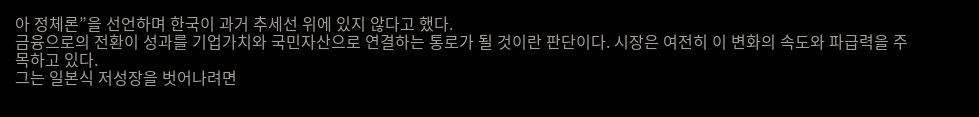아 정체론”을 선언하며 한국이 과거 추세선 위에 있지 않다고 했다.
금융으로의 전환이 성과를 기업가치와 국민자산으로 연결하는 통로가 될 것이란 판단이다. 시장은 여전히 이 변화의 속도와 파급력을 주목하고 있다.
그는 일본식 저성장을 벗어나려면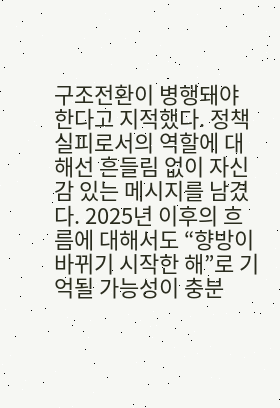구조전환이 병행돼야 한다고 지적했다. 정책 실피로서의 역할에 대해선 흔들림 없이 자신감 있는 메시지를 남겼다. 2025년 이후의 흐름에 대해서도 “향방이 바뀌기 시작한 해”로 기억될 가능성이 충분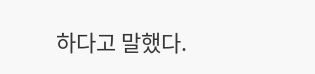하다고 말했다.